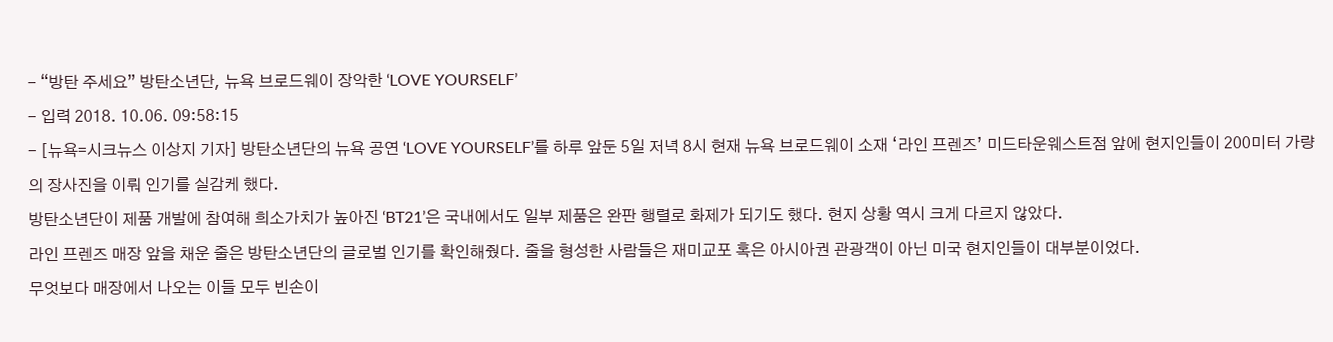- “방탄 주세요” 방탄소년단, 뉴욕 브로드웨이 장악한 ‘LOVE YOURSELF’
- 입력 2018. 10.06. 09:58:15
- [뉴욕=시크뉴스 이상지 기자] 방탄소년단의 뉴욕 공연 ‘LOVE YOURSELF’를 하루 앞둔 5일 저녁 8시 현재 뉴욕 브로드웨이 소재 ‘라인 프렌즈’ 미드타운웨스트점 앞에 현지인들이 200미터 가량의 장사진을 이뤄 인기를 실감케 했다.
방탄소년단이 제품 개발에 참여해 희소가치가 높아진 ‘BT21’은 국내에서도 일부 제품은 완판 행렬로 화제가 되기도 했다. 현지 상황 역시 크게 다르지 않았다.
라인 프렌즈 매장 앞을 채운 줄은 방탄소년단의 글로벌 인기를 확인해줬다. 줄을 형성한 사람들은 재미교포 혹은 아시아권 관광객이 아닌 미국 현지인들이 대부분이었다.
무엇보다 매장에서 나오는 이들 모두 빈손이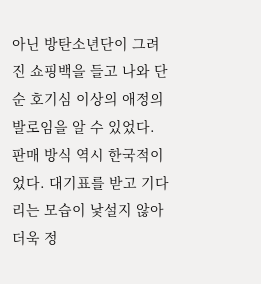아닌 방탄소년단이 그려진 쇼핑백을 들고 나와 단순 호기심 이상의 애정의 발로임을 알 수 있었다.
판매 방식 역시 한국적이었다. 대기표를 받고 기다리는 모습이 낯설지 않아 더욱 정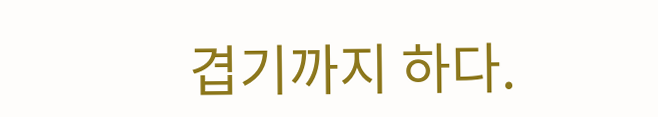겹기까지 하다.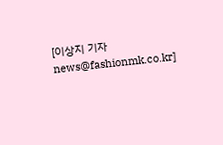[이상지 기자 news@fashionmk.co.kr]